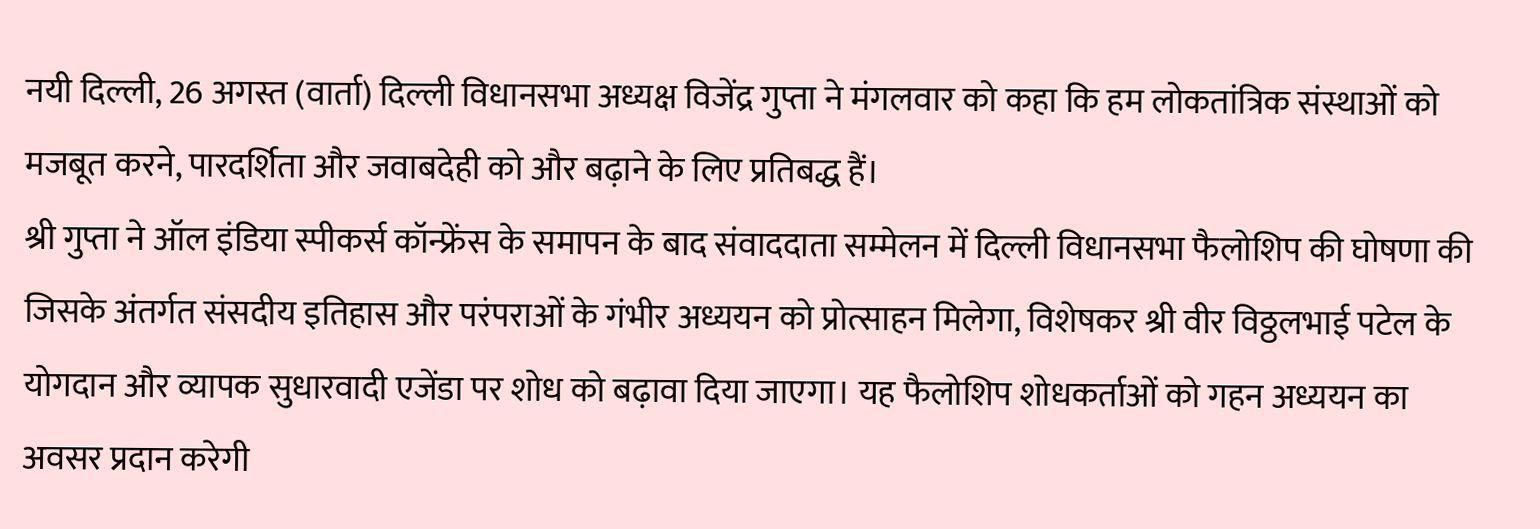नयी दिल्ली, 26 अगस्त (वार्ता) दिल्ली विधानसभा अध्यक्ष विजेंद्र गुप्ता ने मंगलवार को कहा कि हम लोकतांत्रिक संस्थाओं को मजबूत करने, पारदर्शिता और जवाबदेही को और बढ़ाने के लिए प्रतिबद्ध हैं।
श्री गुप्ता ने ऑल इंडिया स्पीकर्स कॉन्फ्रेंस के समापन के बाद संवाददाता सम्मेलन में दिल्ली विधानसभा फैलोशिप की घोषणा की जिसके अंतर्गत संसदीय इतिहास और परंपराओं के गंभीर अध्ययन को प्रोत्साहन मिलेगा, विशेषकर श्री वीर विठ्ठलभाई पटेल के योगदान और व्यापक सुधारवादी एजेंडा पर शोध को बढ़ावा दिया जाएगा। यह फैलोशिप शोधकर्ताओं को गहन अध्ययन का अवसर प्रदान करेगी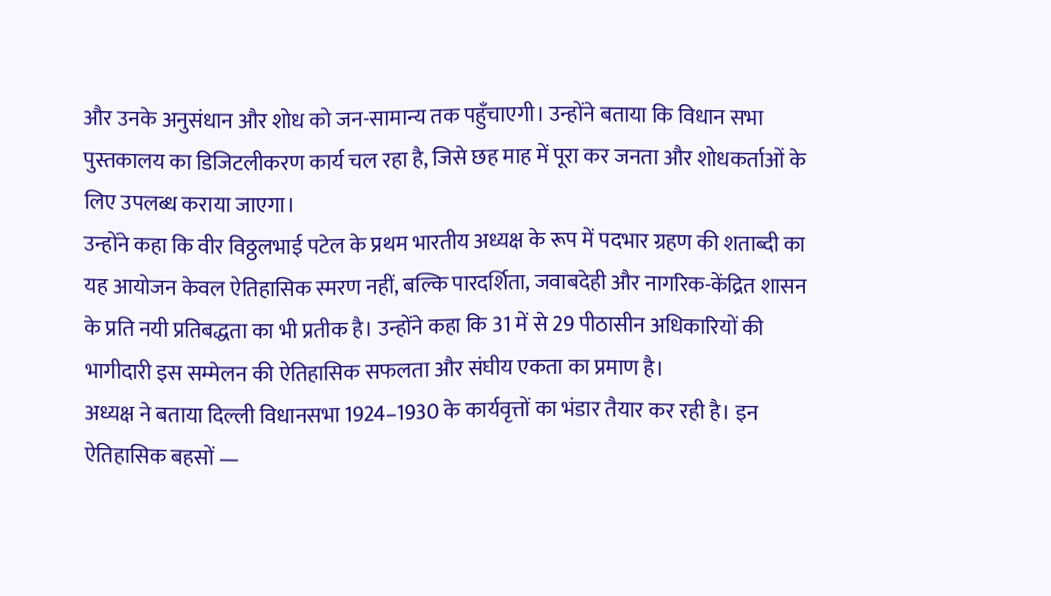और उनके अनुसंधान और शोध को जन-सामान्य तक पहुँचाएगी। उन्होंने बताया कि विधान सभा पुस्तकालय का डिजिटलीकरण कार्य चल रहा है, जिसे छह माह में पूरा कर जनता और शोधकर्ताओं के लिए उपलब्ध कराया जाएगा।
उन्होंने कहा कि वीर विठ्ठलभाई पटेल के प्रथम भारतीय अध्यक्ष के रूप में पदभार ग्रहण की शताब्दी का यह आयोजन केवल ऐतिहासिक स्मरण नहीं, बल्कि पारदर्शिता, जवाबदेही और नागरिक-केंद्रित शासन के प्रति नयी प्रतिबद्धता का भी प्रतीक है। उन्होंने कहा कि 31 में से 29 पीठासीन अधिकारियों की भागीदारी इस सम्मेलन की ऐतिहासिक सफलता और संघीय एकता का प्रमाण है।
अध्यक्ष ने बताया दिल्ली विधानसभा 1924–1930 के कार्यवृत्तों का भंडार तैयार कर रही है। इन ऐतिहासिक बहसों —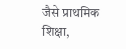जैसे प्राथमिक शिक्षा,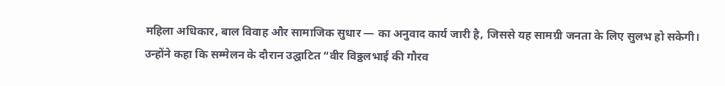महिला अधिकार, बाल विवाह और सामाजिक सुधार — का अनुवाद कार्य जारी है, जिससे यह सामग्री जनता के लिए सुलभ हो सकेगी।
उन्होंने कहा कि सम्मेलन के दौरान उद्घाटित “वीर विठ्ठलभाई की गौरव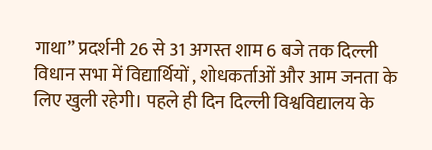गाथा” प्रदर्शनी 26 से 31 अगस्त शाम 6 बजे तक दिल्ली विधान सभा में विद्यार्थियों , शोधकर्ताओं और आम जनता के लिए खुली रहेगी। पहले ही दिन दिल्ली विश्वविद्यालय के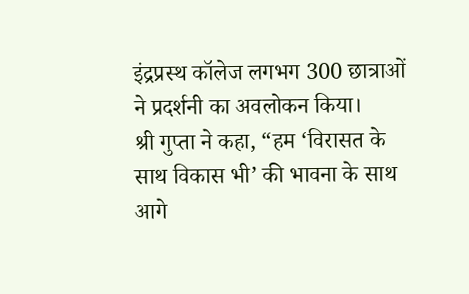इंद्रप्रस्थ कॉलेज लगभग 300 छात्राओं ने प्रदर्शनी का अवलोकन किया।
श्री गुप्ता ने कहा, “हम ‘विरासत के साथ विकास भी’ की भावना के साथ आगे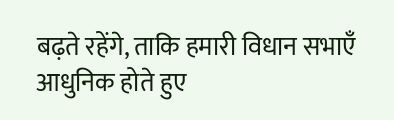बढ़ते रहेंगे, ताकि हमारी विधान सभाएँ आधुनिक होते हुए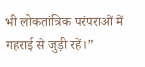भी लोकतांत्रिक परंपराओं में गहराई से जुड़ी रहें।”